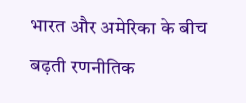भारत और अमेरिका के बीच बढ़ती रणनीतिक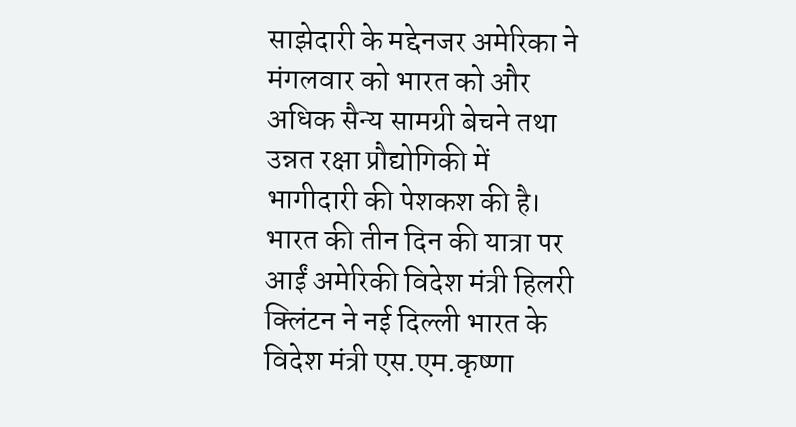साझेदारी के मद्देनजर अमेरिका ने मंगलवार को भारत को और अधिक सैन्य सामग्री बेचने तथा उन्नत रक्षा प्रौद्योगिकी में भागीदारी की पेशकश की है।
भारत की तीन दिन की यात्रा पर आईं अमेरिकी विदेश मंत्री हिलरी क्लिंटन ने नई दिल्ली भारत के विदेश मंत्री एस.एम.कृष्णा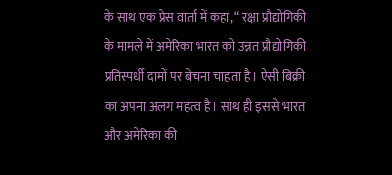के साथ एक प्रेस वार्ता में कहा, “ रक्षा प्रौद्योगिकी के मामले में अमेरिका भारत को उन्नत प्रौद्योगिकी प्रतिस्पर्धी दामों पर बेचना चाहता है। ऐसी बिक्री का अपना अलग महत्व है। साथ ही इससे भारत और अमेरिका की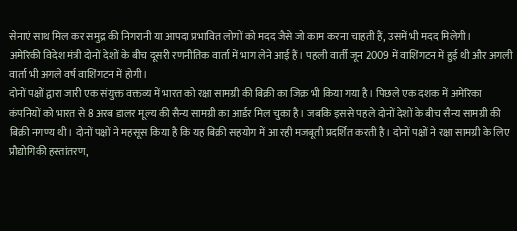सेनाएं साथ मिल कर समुद्र की निगरानी या आपदा प्रभावित लोगों को मदद जैसे जो काम करना चाहती हैं, उसमें भी मदद मिलेगी।
अमेरिकी विदेश मंत्री दोनों देशों के बीच दूसरी रणनीतिक वार्ता में भाग लेने आई हैं। पहली वार्ती जून 2009 में वाशिंगटन में हुई थी और अगली वार्ता भी अगले वर्ष वाशिंगटन में होगी।
दोनों पक्षों द्वारा जारी एक संयुक्त वक्तव्य में भारत को रक्षा सामग्री की बिक्री का जिक्र भी किया गया है। पिछले एक दशक में अमेरिका
कंपनियों को भारत से 8 अरब डालर मूल्य की सैन्य सामग्री का आर्डर मिल चुका है। जबकि इससे पहले दोनों देशों के बीच सैन्य सामग्री की बिक्री नगण्य थी। दोनों पक्षों ने महसूस किया है कि यह बिक्री सहयोग में आ रही मजबूती प्रदर्शित करती है। दोनों पक्षों ने रक्षा सामग्री के लिए प्रौद्योगिकी हस्तांतरण,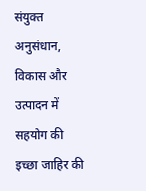संयुक्त अनुसंधान, विकास और उत्पादन में सहयोग की इच्छा जाहिर की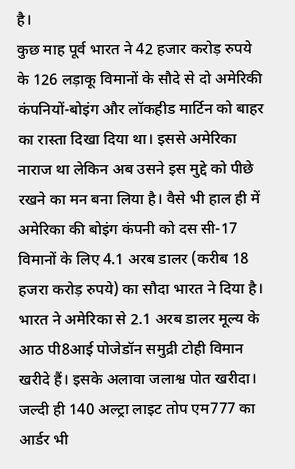है।
कुछ माह पूर्व भारत ने 42 हजार करोड़ रुपये के 126 लड़ाकू विमानों के सौदे से दो अमेरिकी कंपनियों-बोइंग और लॉकहीड मार्टिन को बाहर का रास्ता दिखा दिया था। इससे अमेरिका नाराज था लेकिन अब उसने इस मुद्दे को पीछे रखने का मन बना लिया है। वैसे भी हाल ही में अमेरिका की बोइंग कंपनी को दस सी-17 विमानों के लिए 4.1 अरब डालर (करीब 18 हजरा करोड़ रुपये) का सौदा भारत ने दिया है।
भारत ने अमेरिका से 2.1 अरब डालर मूल्य के आठ पी8आई पोजेडॉन समुद्री टोही विमान खरीदे हैं। इसके अलावा जलाश्व पोत खरीदा। जल्दी ही 140 अल्ट्रा लाइट तोप एम777 का आर्डर भी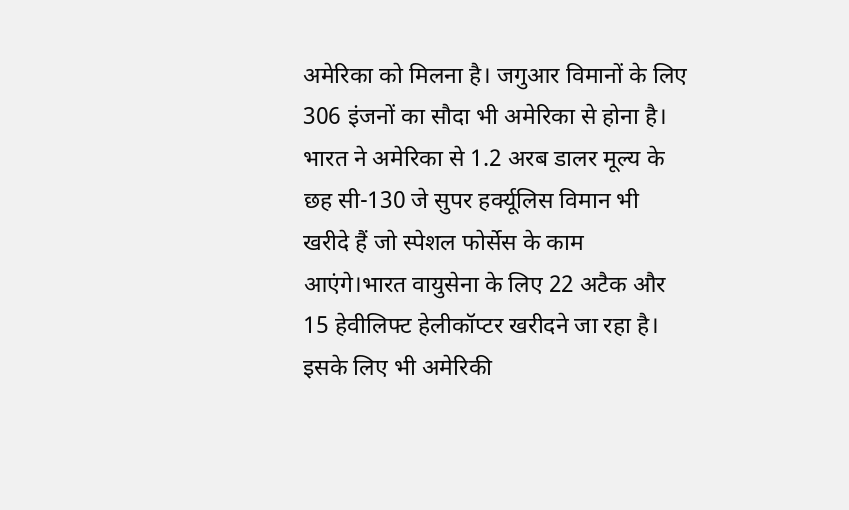अमेरिका को मिलना है। जगुआर विमानों के लिए 306 इंजनों का सौदा भी अमेरिका से होना है। भारत ने अमेरिका से 1.2 अरब डालर मूल्य के छह सी-130 जे सुपर हर्क्यूलिस विमान भी खरीदे हैं जो स्पेशल फोर्सेस के काम आएंगे।भारत वायुसेना के लिए 22 अटैक और 15 हेवीलिफ्ट हेलीकॉप्टर खरीदने जा रहा है। इसके लिए भी अमेरिकी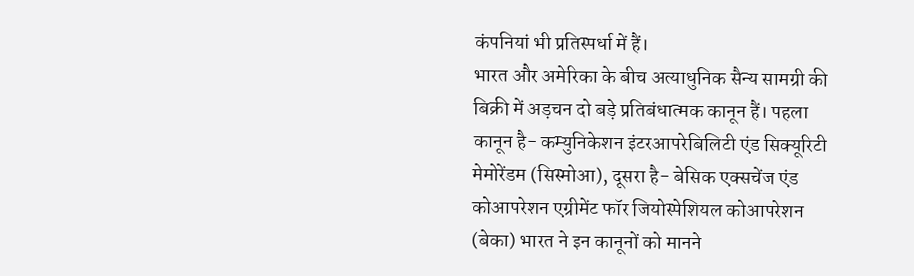कंपनियां भी प्रतिस्पर्धा में हैं।
भारत और अमेरिका के बीच अत्याधुनिक सैन्य सामग्री की बिक्री में अड़चन दो बड़े प्रतिबंधात्मक कानून हैं। पहला कानून है- कम्युनिकेशन इंटरआपरेबिलिटी एंड सिक्यूरिटी मेमोरेंडम (सिस्मोआ), दूसरा है- बेसिक एक्सचेंज एंड कोआपरेशन एग्रीमेंट फॉर जियोस्पेशियल कोआपरेशन (बेका) भारत ने इन कानूनों को मानने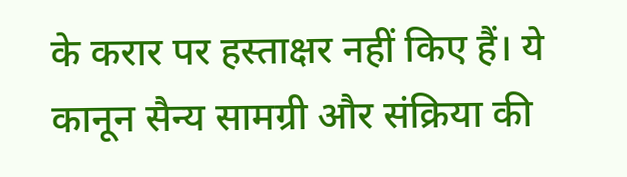के करार पर हस्ताक्षर नहीं किए हैं। ये कानून सैन्य सामग्री और संक्रिया की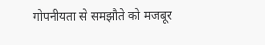गोपनीयता से समझौते को मजबूर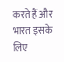करते हैं और भारत इसके लिए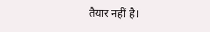तैयार नहीं है।